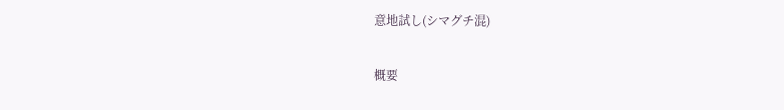意地試し(シマグチ混)

概要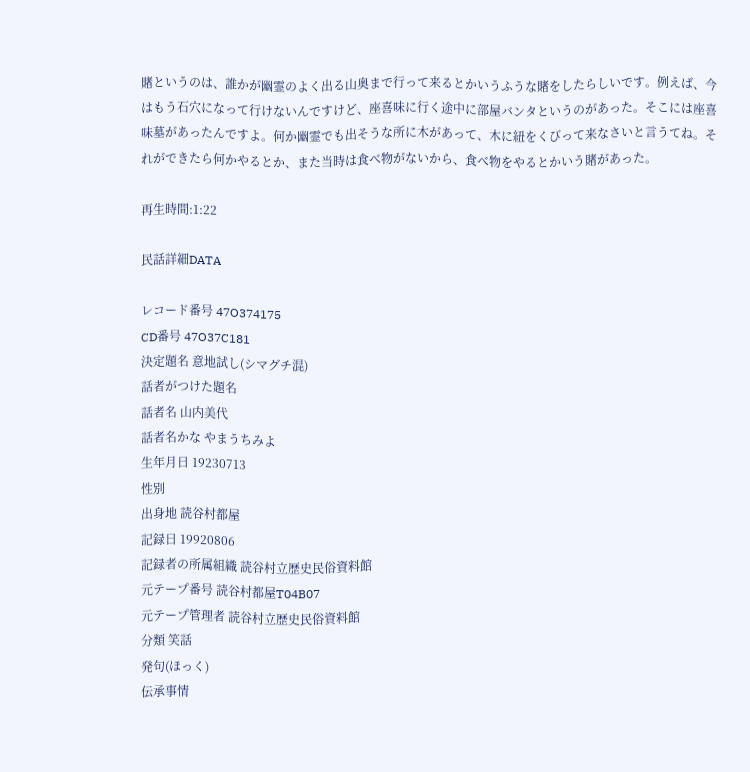賭というのは、誰かが幽霊のよく出る山奥まで行って来るとかいうふうな賭をしたらしいです。例えば、今はもう石穴になって行けないんですけど、座喜味に行く途中に部屋バンタというのがあった。そこには座喜味墓があったんですよ。何か幽霊でも出そうな所に木があって、木に紐をくびって来なさいと言うてね。それができたら何かやるとか、また当時は食べ物がないから、食べ物をやるとかいう賭があった。

再生時間:1:22

民話詳細DATA

レコード番号 47O374175
CD番号 47O37C181
決定題名 意地試し(シマグチ混)
話者がつけた題名
話者名 山内美代
話者名かな やまうちみよ
生年月日 19230713
性別
出身地 読谷村都屋
記録日 19920806
記録者の所属組織 読谷村立歴史民俗資料館
元テープ番号 読谷村都屋T04B07
元テープ管理者 読谷村立歴史民俗資料館
分類 笑話
発句(ほっく)
伝承事情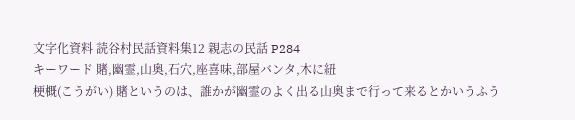文字化資料 読谷村民話資料集12 親志の民話 P284
キーワード 賭,幽霊,山奥,石穴,座喜味,部屋バンタ,木に紐
梗概(こうがい) 賭というのは、誰かが幽霊のよく出る山奥まで行って来るとかいうふう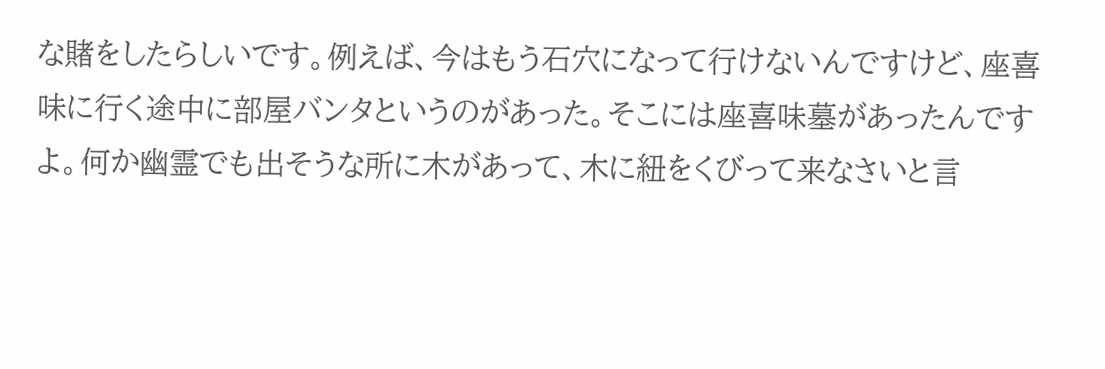な賭をしたらしいです。例えば、今はもう石穴になって行けないんですけど、座喜味に行く途中に部屋バンタというのがあった。そこには座喜味墓があったんですよ。何か幽霊でも出そうな所に木があって、木に紐をくびって来なさいと言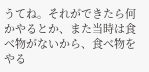うてね。それができたら何かやるとか、また当時は食べ物がないから、食べ物をやる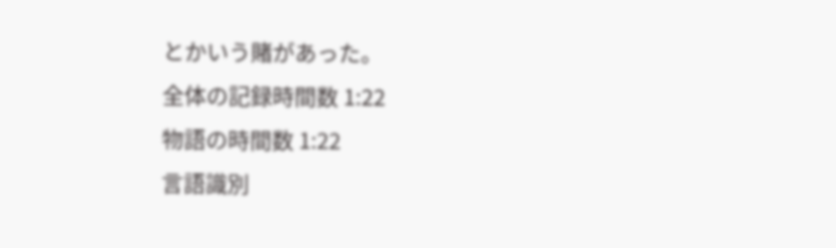とかいう賭があった。
全体の記録時間数 1:22
物語の時間数 1:22
言語識別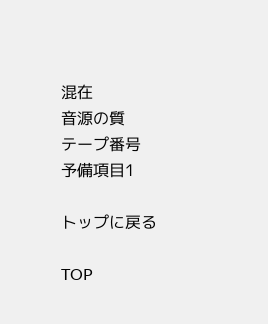混在
音源の質
テープ番号
予備項目1

トップに戻る

TOP